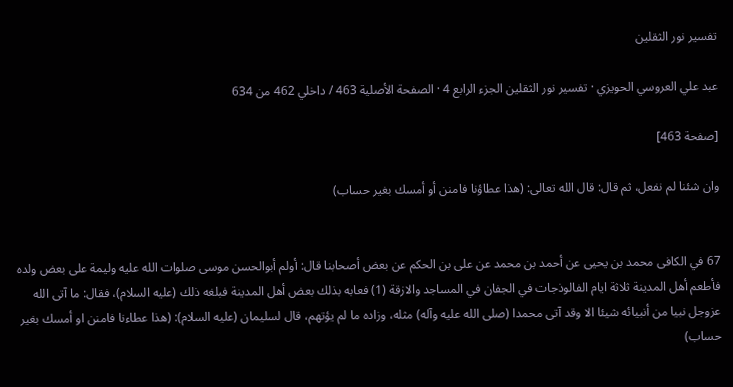تفسير نور الثقلين

عبد علي العروسي الحويزي · تفسير نور الثقلين الجزء الرابع 4 · الصفحة الأصلية 463 / داخلي 462 من 634

[صفحة 463]

وان شئنا لم نفعل، ثم قال: قال الله تعالى: (هذا عطاؤنا فامنن أو أمسك بغير حساب)


67 في الكافى محمد بن يحيى عن أحمد بن محمد عن على بن الحكم عن بعض أصحابنا قال: أولم أبوالحسن موسى صلوات الله عليه وليمة على بعض ولده فأطعم أهل المدينة ثلاثة ايام الفالوذجات في الجفان في المساجد والازقة (1) فعابه بذلك بعض أهل المدينة فبلغه ذلك (عليه السلام)، فقال: ما آتى الله عزوجل نبيا من أنبيائه شيئا الا وقد آتى محمدا (صلى الله عليه وآله) مثله، وزاده ما لم يؤتهم، قال لسليمان (عليه السلام): (هذا عطاءنا فامنن او أمسك بغير حساب)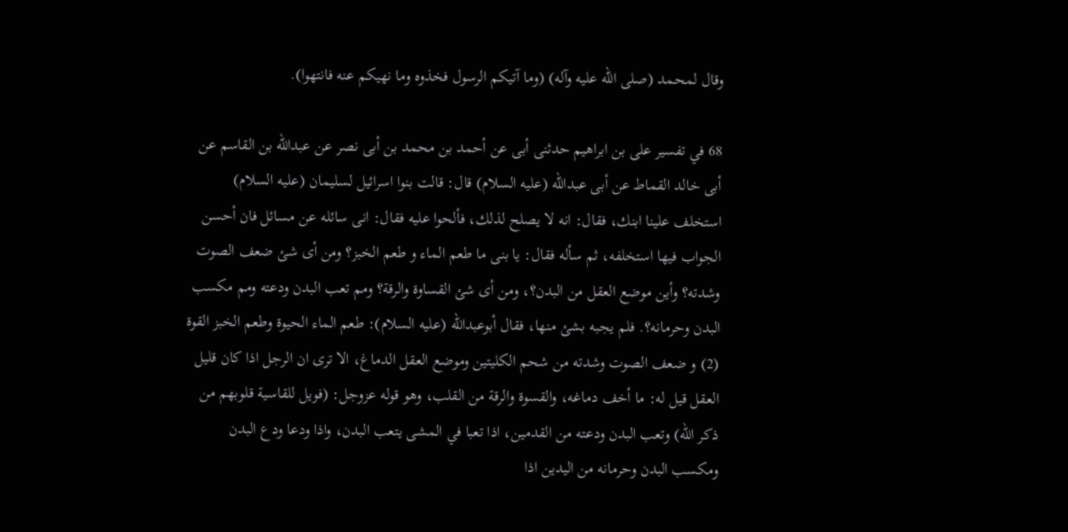وقال لمحمد (صلى الله عليه وآله) (وما آتيكم الرسول فخذوه وما نهيكم عنه فانتهوا).

68 في تفسير على بن ابراهيم حدثنى أبى عن أحمد بن محمد بن أبى نصر عن عبدالله بن القاسم عن أبى خالد القماط عن أبى عبدالله (عليه السلام) قال: قالت بنوا اسرائيل لسليمان (عليه السلام) استخلف علينا ابنك، فقال: انه لا يصلح لذلك، فألحوا عليه فقال: انى سائله عن مسائل فان أحسن الجواب فيها استخلفه، ثم سأله فقال: يا بنى ما طعم الماء و طعم الخبز؟ ومن أى شئ ضعف الصوت وشدته؟ وأين موضع العقل من البدن؟، ومن أى شئ القساوة والرقة؟ ومم تعب البدن ودعته ومم مكسب البدن وحرمانه؟. فلم يجبه بشئ منها، فقال أبوعبدالله (عليه السلام): طعم الماء الحيوة وطعم الخبز القوة (2) و ضعف الصوت وشدته من شحم الكليتين وموضع العقل الدماغ، الا ترى ان الرجل اذا كان قليل العقل قيل له: ما أخف دماغه، والقسوة والرقة من القلب، وهو قوله عزوجل: (فويل للقاسية قلوبهم من ذكر الله) وتعب البدن ودعته من القدمين، اذا تعبا في المشى يتعب البدن، واذا ودعا ودع البدن ومكسب البدن وحرمانه من اليدين اذا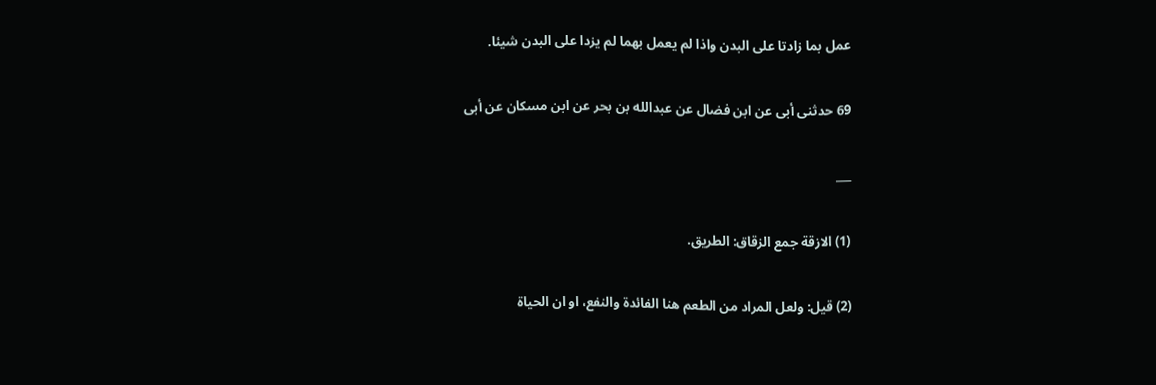عمل بما زادتا على البدن واذا لم يعمل بهما لم يزدا على البدن شيئا.

69 حدثنى أبى عن ابن فضال عن عبدالله بن بحر عن ابن مسكان عن أبى

___

(1) الازقة جمع الزقاق: الطريق.

(2) قيل: ولعل المراد من الطعم هنا الفائدة والنفع، او ان الحياة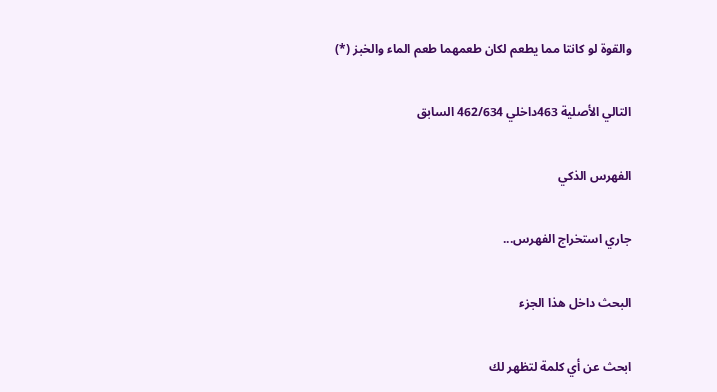والقوة لو كانتا مما يطعم لكان طعمهما طعم الماء والخبز (*)

التالي الأصلية 463داخلي 462/634 السابق

الفهرس الذكي

جاري استخراج الفهرس...

البحث داخل هذا الجزء

ابحث عن أي كلمة لتظهر لك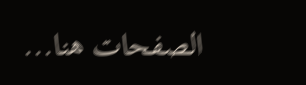الصفحات هنا...